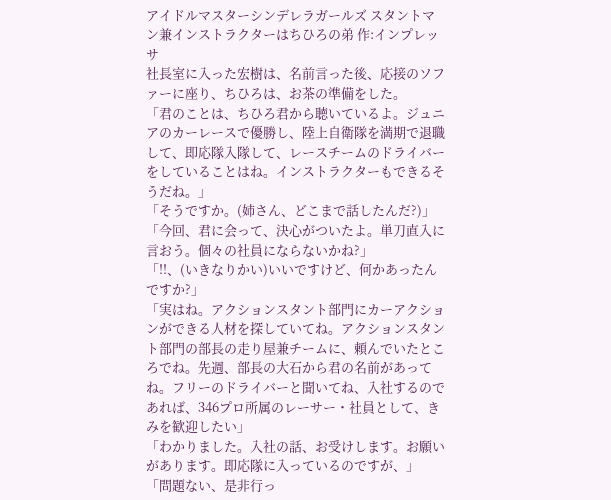アイドルマスターシンデレラガールズ スタントマン兼インストラクターはちひろの弟 作:インプレッサ
社長室に入った宏樹は、名前言った後、応接のソファーに座り、ちひろは、お茶の準備をした。
「君のことは、ちひろ君から聴いているよ。ジュニアのカーレースで優勝し、陸上自衛隊を満期で退職して、即応隊入隊して、レースチームのドライバーをしていることはね。インストラクターもできるそうだね。」
「そうですか。(姉さん、どこまで話したんだ?)」
「今回、君に会って、決心がついたよ。単刀直入に言おう。個々の社員にならないかね?」
「!!、(いきなりかい)いいですけど、何かあったんですか?」
「実はね。アクションスタント部門にカーアクションができる人材を探していてね。アクションスタント部門の部長の走り屋兼チームに、頼んでいたところでね。先週、部長の大石から君の名前があってね。フリーのドライバーと聞いてね、入社するのであれば、346プロ所属のレーサー・社員として、きみを歓迎したい」
「わかりました。入社の話、お受けします。お願いがあります。即応隊に入っているのですが、」
「問題ない、是非行っ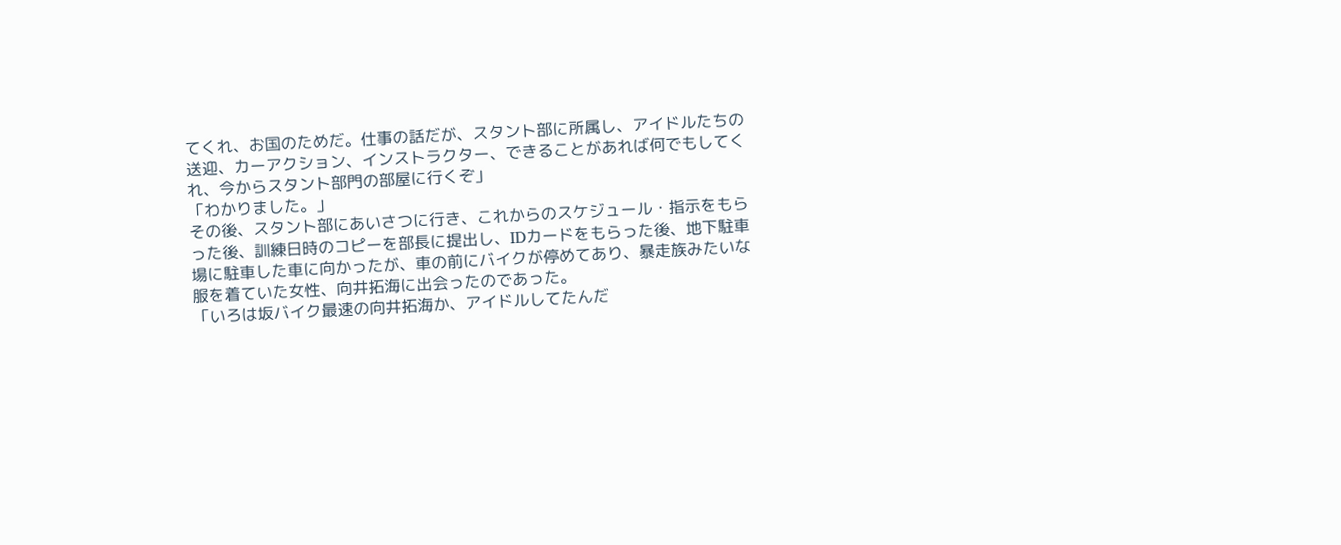てくれ、お国のためだ。仕事の話だが、スタント部に所属し、アイドルたちの送迎、カーアクション、インストラクター、できることがあれば何でもしてくれ、今からスタント部門の部屋に行くぞ」
「わかりました。」
その後、スタント部にあいさつに行き、これからのスケジュール・指示をもらった後、訓練日時のコピーを部長に提出し、IDカードをもらった後、地下駐車場に駐車した車に向かったが、車の前にバイクが停めてあり、暴走族みたいな服を着ていた女性、向井拓海に出会ったのであった。
「いろは坂バイク最速の向井拓海か、アイドルしてたんだ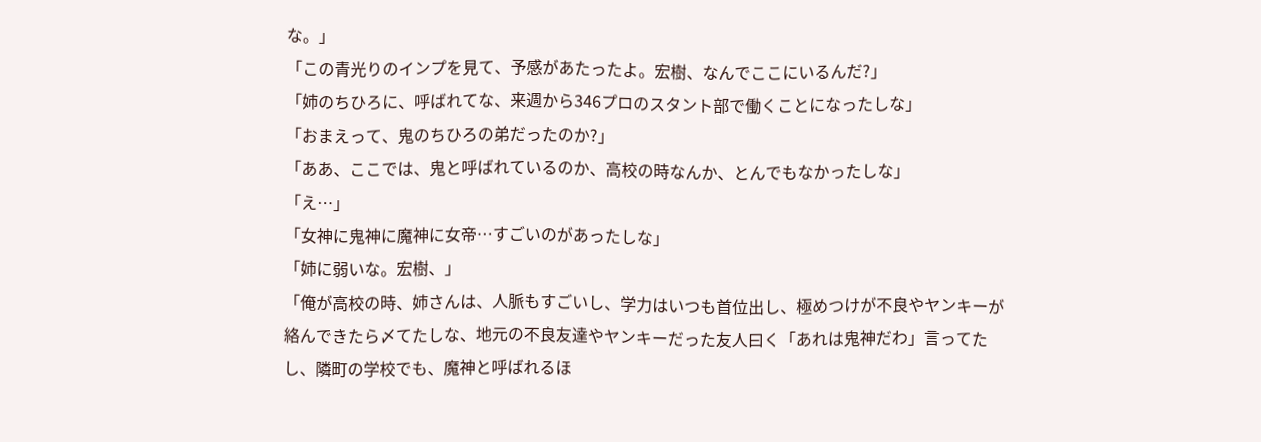な。」
「この青光りのインプを見て、予感があたったよ。宏樹、なんでここにいるんだ?」
「姉のちひろに、呼ばれてな、来週から346プロのスタント部で働くことになったしな」
「おまえって、鬼のちひろの弟だったのか?」
「ああ、ここでは、鬼と呼ばれているのか、高校の時なんか、とんでもなかったしな」
「え…」
「女神に鬼神に魔神に女帝…すごいのがあったしな」
「姉に弱いな。宏樹、」
「俺が高校の時、姉さんは、人脈もすごいし、学力はいつも首位出し、極めつけが不良やヤンキーが絡んできたら〆てたしな、地元の不良友達やヤンキーだった友人曰く「あれは鬼神だわ」言ってたし、隣町の学校でも、魔神と呼ばれるほ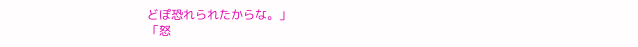どぽ恐れられたからな。」
「怒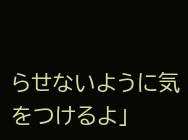らせないように気をつけるよ」